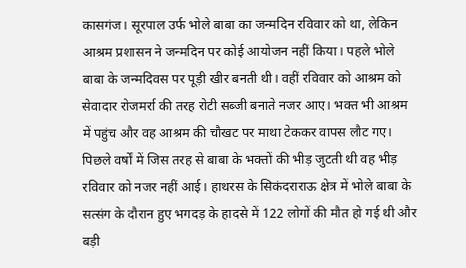कासगंज। सूरपाल उर्फ भोले बाबा का जन्मदिन रविवार को था, लेकिन आश्रम प्रशासन ने जन्मदिन पर कोई आयोजन नहीं किया। पहले भोले बाबा के जन्मदिवस पर पूड़ी खीर बनती थी। वहीं रविवार को आश्रम को सेवादार रोजमर्रा की तरह रोटी सब्जी बनाते नजर आए। भक्त भी आश्रम में पहुंच और वह आश्रम की चौखट पर माथा टेककर वापस लौट गए। पिछले वर्षों में जिस तरह से बाबा के भक्तों की भीड़ जुटती थी वह भीड़ रविवार को नजर नहीं आई। हाथरस के सिकंदराराऊ क्षेत्र में भोले बाबा के सत्संग के दौरान हुए भगदड़ के हादसे में 122 लोगों की मौत हो गई थी और बड़ी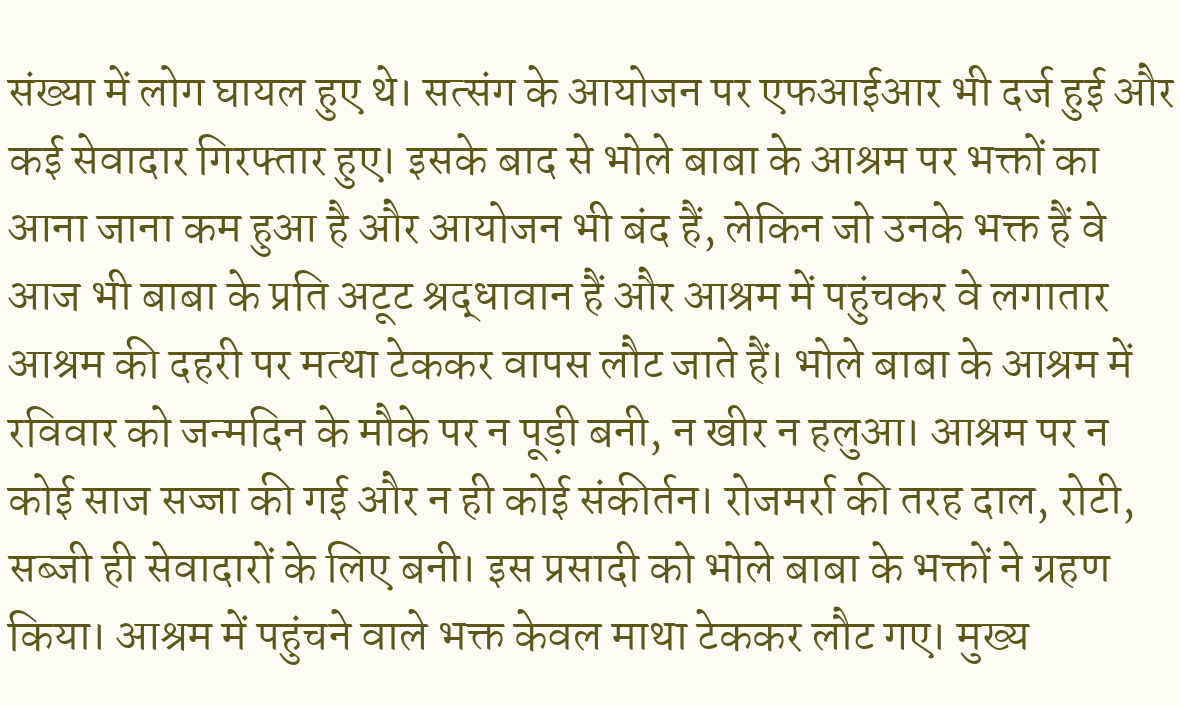संख्या में लोग घायल हुए थे। सत्संग के आयोजन पर एफआईआर भी दर्ज हुई और कई सेवादार गिरफ्तार हुए। इसके बाद से भोले बाबा के आश्रम पर भक्तों का आना जाना कम हुआ है और आयोजन भी बंद हैं, लेकिन जो उनके भक्त हैं वे आज भी बाबा के प्रति अटूट श्रद्धावान हैं और आश्रम में पहुंचकर वे लगातार आश्रम की दहरी पर मत्था टेककर वापस लौट जाते हैं। भोले बाबा के आश्रम में रविवार को जन्मदिन के मौके पर न पूड़ी बनी, न खीर न हलुआ। आश्रम पर न कोई साज सज्जा की गई और न ही कोई संकीर्तन। रोजमर्रा की तरह दाल, रोटी, सब्जी ही सेवादारों के लिए बनी। इस प्रसादी को भोले बाबा के भक्तों ने ग्रहण किया। आश्रम में पहुंचने वाले भक्त केवल माथा टेककर लौट गए। मुख्य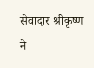सेवादार श्रीकृष्ण ने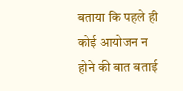बताया कि पहले ही कोई आयोजन न होने की बात बताई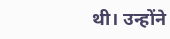थी। उन्होंने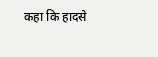कहा कि हादसे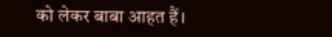को लेकर बाबा आहत हैं।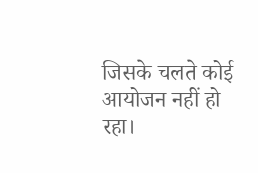जिसके चलते कोई आयोजन नहीं हो रहा।